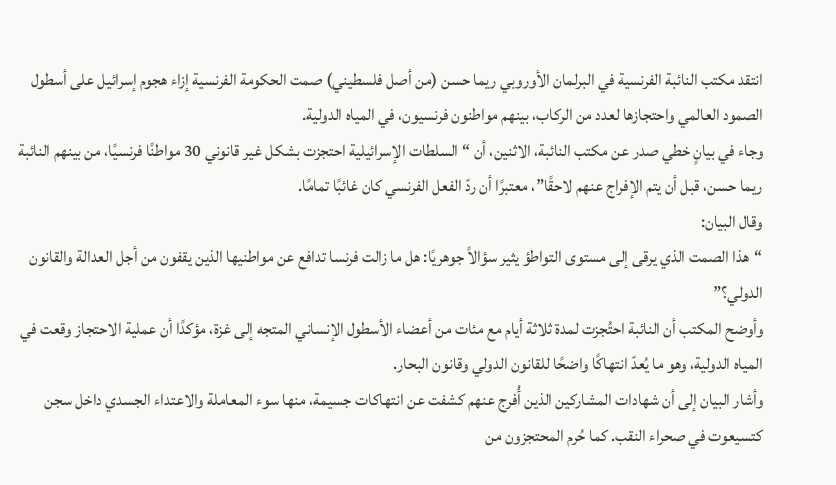انتقد مكتب النائبة الفرنسية في البرلمان الأوروبي ريما حسن (من أصل فلسطيني) صمت الحكومة الفرنسية إزاء هجوم إسرائيل على أسطول الصمود العالمي واحتجازها لعدد من الركاب، بينهم مواطنون فرنسيون، في المياه الدولية.
وجاء في بيانٍ خطي صدر عن مكتب النائبة، الاثنين، أن “السلطات الإسرائيلية احتجزت بشكل غير قانوني 30 مواطنًا فرنسيًا، من بينهم النائبة ريما حسن، قبل أن يتم الإفراج عنهم لاحقًا”، معتبرًا أن ردّ الفعل الفرنسي كان غائبًا تمامًا.
وقال البيان:
“هذا الصمت الذي يرقى إلى مستوى التواطؤ يثير سؤالاً جوهريًا: هل ما زالت فرنسا تدافع عن مواطنيها الذين يقفون من أجل العدالة والقانون الدولي؟”
وأوضح المكتب أن النائبة احتُجزت لمدة ثلاثة أيام مع مئات من أعضاء الأسطول الإنساني المتجه إلى غزة، مؤكدًا أن عملية الاحتجاز وقعت في المياه الدولية، وهو ما يُعدّ انتهاكًا واضحًا للقانون الدولي وقانون البحار.
وأشار البيان إلى أن شهادات المشاركين الذين أُفرج عنهم كشفت عن انتهاكات جسيمة، منها سوء المعاملة والاعتداء الجسدي داخل سجن كتسيعوت في صحراء النقب. كما حُرم المحتجزون من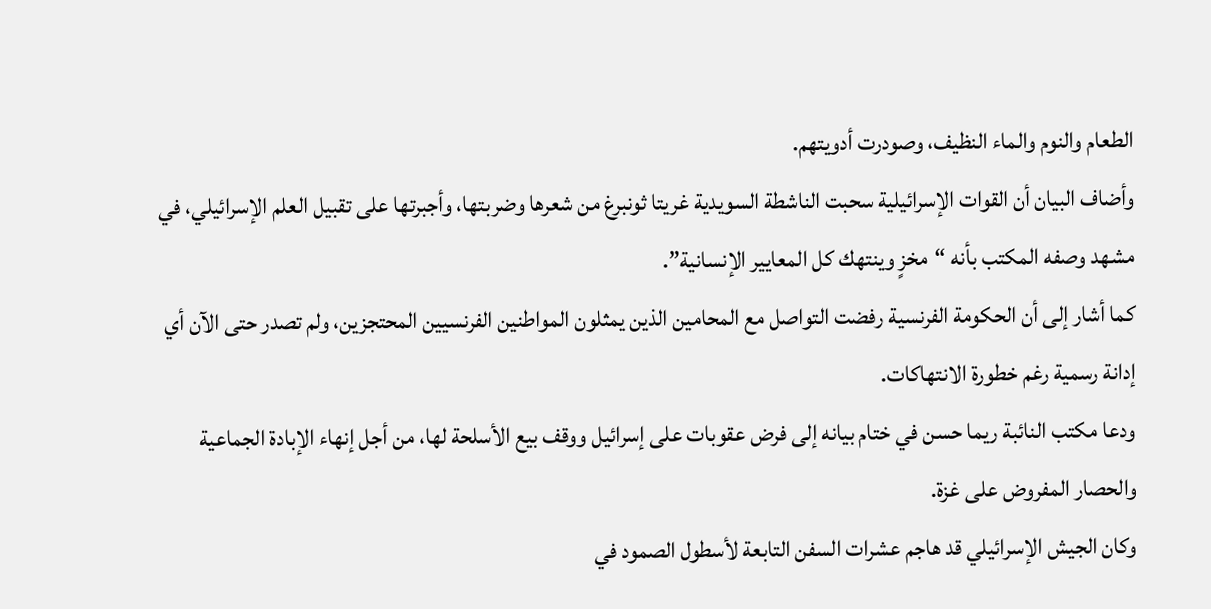الطعام والنوم والماء النظيف، وصودرت أدويتهم.
وأضاف البيان أن القوات الإسرائيلية سحبت الناشطة السويدية غريتا ثونبرغ من شعرها وضربتها، وأجبرتها على تقبيل العلم الإسرائيلي، في مشهد وصفه المكتب بأنه “مخزٍ وينتهك كل المعايير الإنسانية”.
كما أشار إلى أن الحكومة الفرنسية رفضت التواصل مع المحامين الذين يمثلون المواطنين الفرنسيين المحتجزين، ولم تصدر حتى الآن أي إدانة رسمية رغم خطورة الانتهاكات.
ودعا مكتب النائبة ريما حسن في ختام بيانه إلى فرض عقوبات على إسرائيل ووقف بيع الأسلحة لها، من أجل إنهاء الإبادة الجماعية والحصار المفروض على غزة.
وكان الجيش الإسرائيلي قد هاجم عشرات السفن التابعة لأسطول الصمود في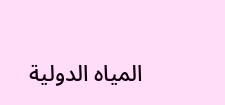المياه الدولية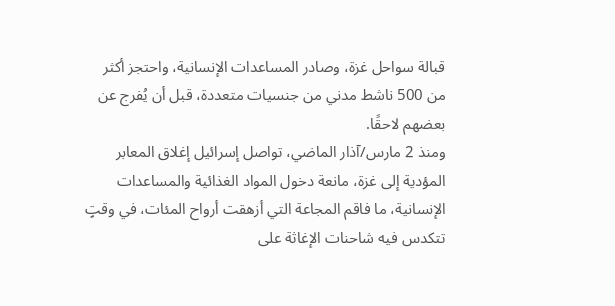قبالة سواحل غزة، وصادر المساعدات الإنسانية، واحتجز أكثر من 500 ناشط مدني من جنسيات متعددة، قبل أن يُفرج عن بعضهم لاحقًا.
ومنذ 2 مارس/آذار الماضي، تواصل إسرائيل إغلاق المعابر المؤدية إلى غزة، مانعة دخول المواد الغذائية والمساعدات الإنسانية، ما فاقم المجاعة التي أزهقت أرواح المئات، في وقتٍ تتكدس فيه شاحنات الإغاثة على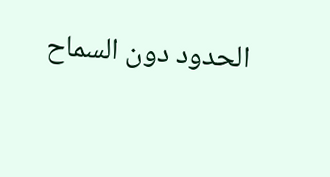الحدود دون السماح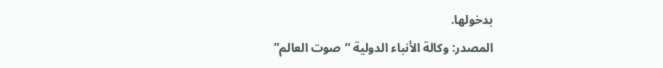بدخولها.
المصدر: وكالة الأنباء الدولية “صوت العالم”